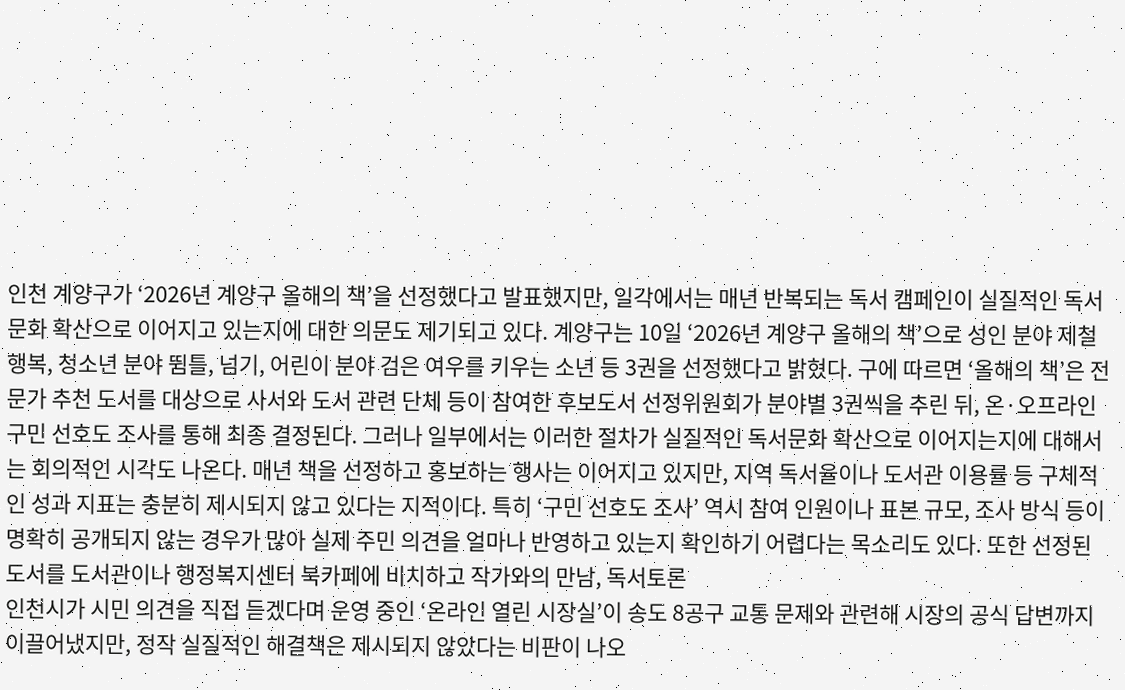인천 계양구가 ‘2026년 계양구 올해의 책’을 선정했다고 발표했지만, 일각에서는 매년 반복되는 독서 캠페인이 실질적인 독서문화 확산으로 이어지고 있는지에 대한 의문도 제기되고 있다. 계양구는 10일 ‘2026년 계양구 올해의 책’으로 성인 분야 제철 행복, 청소년 분야 뜀틀, 넘기, 어린이 분야 검은 여우를 키우는 소년 등 3권을 선정했다고 밝혔다. 구에 따르면 ‘올해의 책’은 전문가 추천 도서를 대상으로 사서와 도서 관련 단체 등이 참여한 후보도서 선정위원회가 분야별 3권씩을 추린 뒤, 온·오프라인 구민 선호도 조사를 통해 최종 결정된다. 그러나 일부에서는 이러한 절차가 실질적인 독서문화 확산으로 이어지는지에 대해서는 회의적인 시각도 나온다. 매년 책을 선정하고 홍보하는 행사는 이어지고 있지만, 지역 독서율이나 도서관 이용률 등 구체적인 성과 지표는 충분히 제시되지 않고 있다는 지적이다. 특히 ‘구민 선호도 조사’ 역시 참여 인원이나 표본 규모, 조사 방식 등이 명확히 공개되지 않는 경우가 많아 실제 주민 의견을 얼마나 반영하고 있는지 확인하기 어렵다는 목소리도 있다. 또한 선정된 도서를 도서관이나 행정복지센터 북카페에 비치하고 작가와의 만남, 독서토론
인천시가 시민 의견을 직접 듣겠다며 운영 중인 ‘온라인 열린 시장실’이 송도 8공구 교통 문제와 관련해 시장의 공식 답변까지 이끌어냈지만, 정작 실질적인 해결책은 제시되지 않았다는 비판이 나오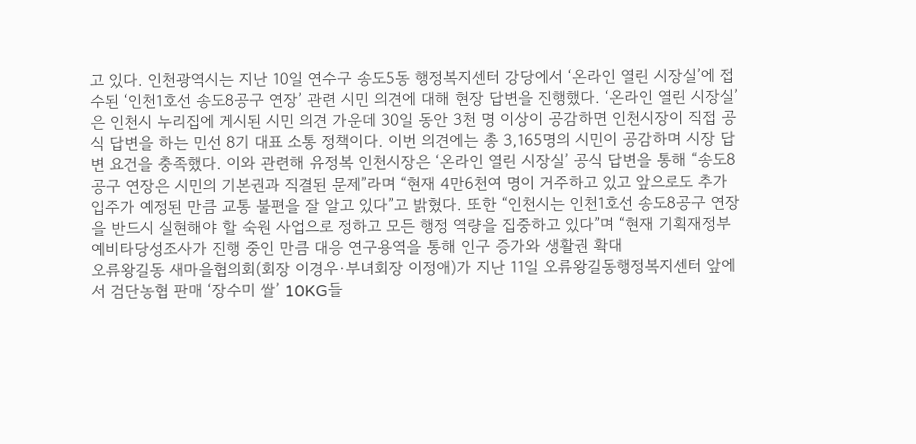고 있다. 인천광역시는 지난 10일 연수구 송도5동 행정복지센터 강당에서 ‘온라인 열린 시장실’에 접수된 ‘인천1호선 송도8공구 연장’ 관련 시민 의견에 대해 현장 답변을 진행했다. ‘온라인 열린 시장실’은 인천시 누리집에 게시된 시민 의견 가운데 30일 동안 3천 명 이상이 공감하면 인천시장이 직접 공식 답변을 하는 민선 8기 대표 소통 정책이다. 이번 의견에는 총 3,165명의 시민이 공감하며 시장 답변 요건을 충족했다. 이와 관련해 유정복 인천시장은 ‘온라인 열린 시장실’ 공식 답변을 통해 “송도8공구 연장은 시민의 기본권과 직결된 문제”라며 “현재 4만6천여 명이 거주하고 있고 앞으로도 추가 입주가 예정된 만큼 교통 불편을 잘 알고 있다”고 밝혔다. 또한 “인천시는 인천1호선 송도8공구 연장을 반드시 실현해야 할 숙원 사업으로 정하고 모든 행정 역량을 집중하고 있다”며 “현재 기획재정부 예비타당성조사가 진행 중인 만큼 대응 연구용역을 통해 인구 증가와 생활권 확대
오류왕길동 새마을협의회(회장 이경우∙부녀회장 이정애)가 지난 11일 오류왕길동행정복지센터 앞에서 검단농협 판매 ‘장수미 쌀’ 10KG들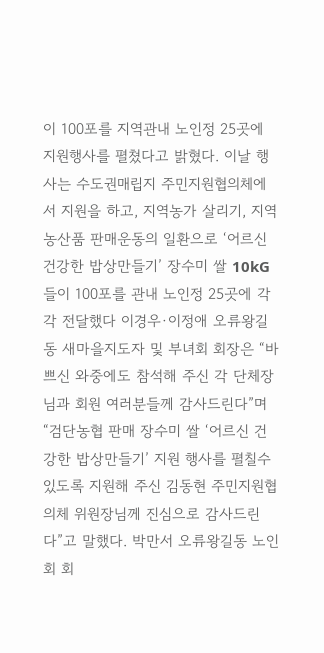이 100포를 지역관내 노인정 25곳에 지원행사를 펼쳤다고 밝혔다. 이날 행사는 수도권매립지 주민지원협의체에서 지원을 하고, 지역농가 살리기, 지역 농산품 판매운동의 일환으로 ‘어르신 건강한 밥상만들기’ 장수미 쌀 10kG들이 100포를 관내 노인정 25곳에 각각 전달했다 이경우∙이정애 오류왕길동 새마을지도자 및 부녀회 회장은 “바쁘신 와중에도 참석해 주신 각 단체장님과 회원 여러분들께 감사드린다”며 “검단농협 판매 장수미 쌀 ‘어르신 건강한 밥상만들기’ 지원 행사를 펼칠수 있도록 지원해 주신 김동현 주민지원협의체 위원장님께 진심으로 감사드린다”고 말했다. 박만서 오류왕길동 노인회 회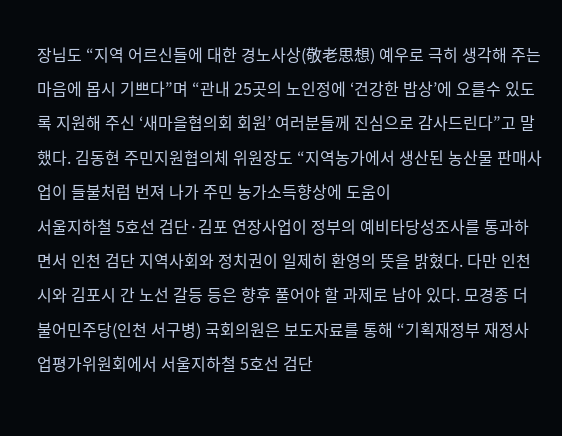장님도 “지역 어르신들에 대한 경노사상(敬老思想) 예우로 극히 생각해 주는 마음에 몹시 기쁘다”며 “관내 25곳의 노인정에 ‘건강한 밥상’에 오를수 있도록 지원해 주신 ‘새마을협의회 회원’ 여러분들께 진심으로 감사드린다”고 말했다. 김동현 주민지원협의체 위원장도 “지역농가에서 생산된 농산물 판매사업이 들불처럼 번져 나가 주민 농가소득향상에 도움이
서울지하철 5호선 검단·김포 연장사업이 정부의 예비타당성조사를 통과하면서 인천 검단 지역사회와 정치권이 일제히 환영의 뜻을 밝혔다. 다만 인천시와 김포시 간 노선 갈등 등은 향후 풀어야 할 과제로 남아 있다. 모경종 더불어민주당(인천 서구병) 국회의원은 보도자료를 통해 “기획재정부 재정사업평가위원회에서 서울지하철 5호선 검단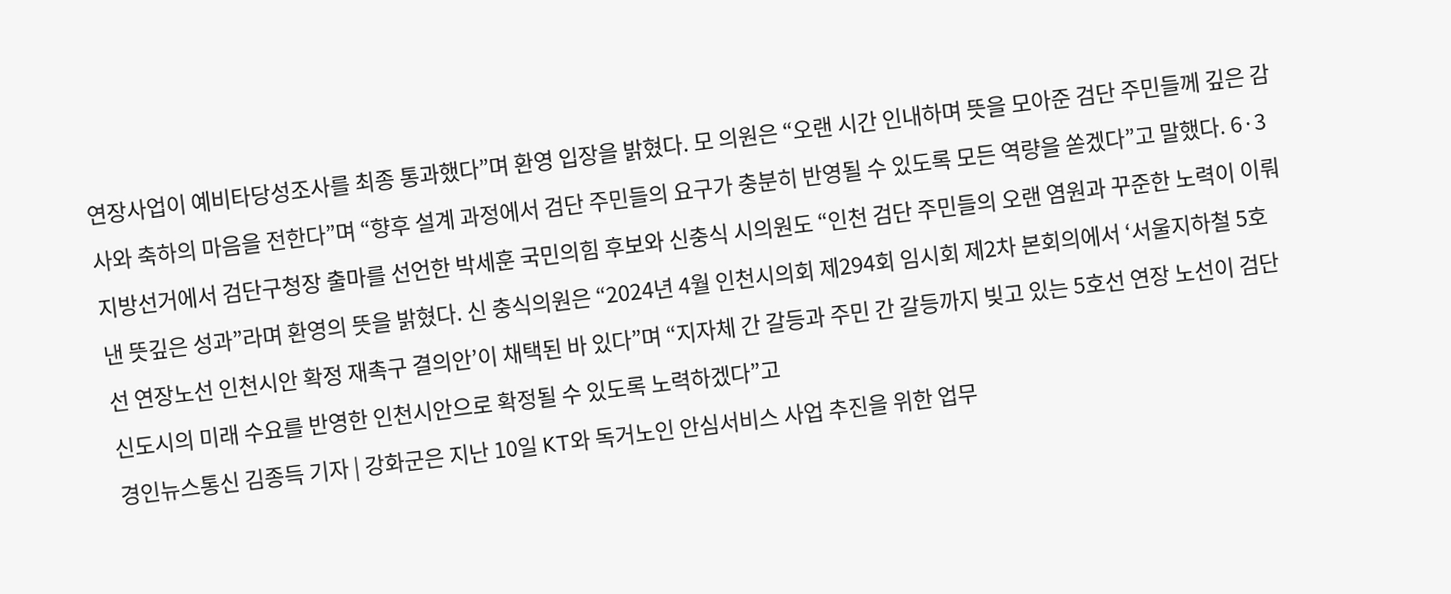연장사업이 예비타당성조사를 최종 통과했다”며 환영 입장을 밝혔다. 모 의원은 “오랜 시간 인내하며 뜻을 모아준 검단 주민들께 깊은 감사와 축하의 마음을 전한다”며 “향후 설계 과정에서 검단 주민들의 요구가 충분히 반영될 수 있도록 모든 역량을 쏟겠다”고 말했다. 6·3 지방선거에서 검단구청장 출마를 선언한 박세훈 국민의힘 후보와 신충식 시의원도 “인천 검단 주민들의 오랜 염원과 꾸준한 노력이 이뤄낸 뜻깊은 성과”라며 환영의 뜻을 밝혔다. 신 충식의원은 “2024년 4월 인천시의회 제294회 임시회 제2차 본회의에서 ‘서울지하철 5호선 연장노선 인천시안 확정 재촉구 결의안’이 채택된 바 있다”며 “지자체 간 갈등과 주민 간 갈등까지 빚고 있는 5호선 연장 노선이 검단신도시의 미래 수요를 반영한 인천시안으로 확정될 수 있도록 노력하겠다”고
경인뉴스통신 김종득 기자 | 강화군은 지난 10일 KT와 독거노인 안심서비스 사업 추진을 위한 업무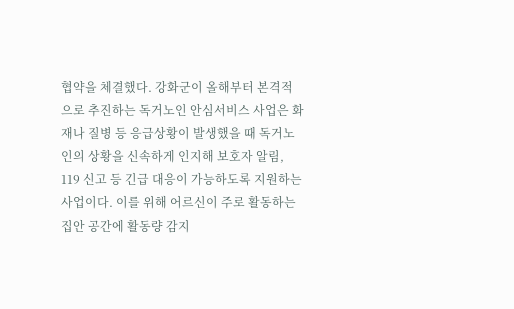협약을 체결했다. 강화군이 올해부터 본격적으로 추진하는 독거노인 안심서비스 사업은 화재나 질병 등 응급상황이 발생했을 때 독거노인의 상황을 신속하게 인지해 보호자 알림, 119 신고 등 긴급 대응이 가능하도록 지원하는 사업이다. 이를 위해 어르신이 주로 활동하는 집안 공간에 활동량 감지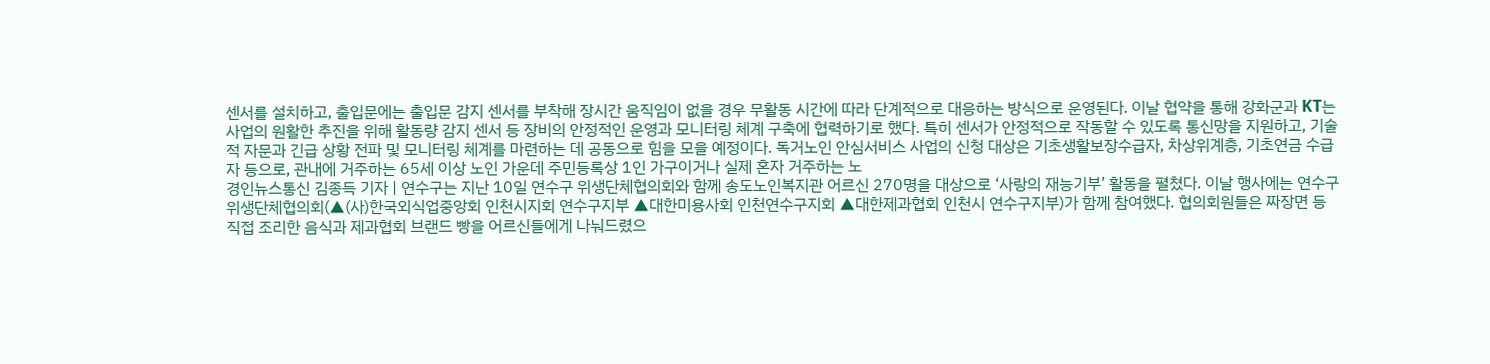센서를 설치하고, 출입문에는 출입문 감지 센서를 부착해 장시간 움직임이 없을 경우 무활동 시간에 따라 단계적으로 대응하는 방식으로 운영된다. 이날 협약을 통해 강화군과 KT는 사업의 원활한 추진을 위해 활동량 감지 센서 등 장비의 안정적인 운영과 모니터링 체계 구축에 협력하기로 했다. 특히 센서가 안정적으로 작동할 수 있도록 통신망을 지원하고, 기술적 자문과 긴급 상황 전파 및 모니터링 체계를 마련하는 데 공동으로 힘을 모을 예정이다. 독거노인 안심서비스 사업의 신청 대상은 기초생활보장수급자, 차상위계층, 기초연금 수급자 등으로, 관내에 거주하는 65세 이상 노인 가운데 주민등록상 1인 가구이거나 실제 혼자 거주하는 노
경인뉴스통신 김종득 기자 | 연수구는 지난 10일 연수구 위생단체협의회와 함께 송도노인복지관 어르신 270명을 대상으로 ‘사랑의 재능기부’ 활동을 펼쳤다. 이날 행사에는 연수구 위생단체협의회(▲(사)한국외식업중앙회 인천시지회 연수구지부 ▲대한미용사회 인천연수구지회 ▲대한제과협회 인천시 연수구지부)가 함께 참여했다. 협의회원들은 짜장면 등 직접 조리한 음식과 제과협회 브랜드 빵을 어르신들에게 나눠드렸으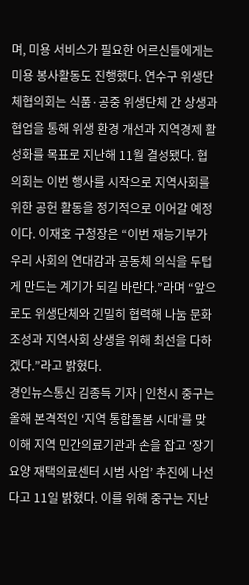며, 미용 서비스가 필요한 어르신들에게는 미용 봉사활동도 진행했다. 연수구 위생단체협의회는 식품·공중 위생단체 간 상생과 협업을 통해 위생 환경 개선과 지역경제 활성화를 목표로 지난해 11월 결성됐다. 협의회는 이번 행사를 시작으로 지역사회를 위한 공헌 활동을 정기적으로 이어갈 예정이다. 이재호 구청장은 “이번 재능기부가 우리 사회의 연대감과 공동체 의식을 두텁게 만드는 계기가 되길 바란다.”라며 “앞으로도 위생단체와 긴밀히 협력해 나눔 문화 조성과 지역사회 상생을 위해 최선을 다하겠다.”라고 밝혔다.
경인뉴스통신 김종득 기자 | 인천시 중구는 올해 본격적인 ‘지역 통합돌봄 시대’를 맞이해 지역 민간의료기관과 손을 잡고 ‘장기요양 재택의료센터 시범 사업’ 추진에 나선다고 11일 밝혔다. 이를 위해 중구는 지난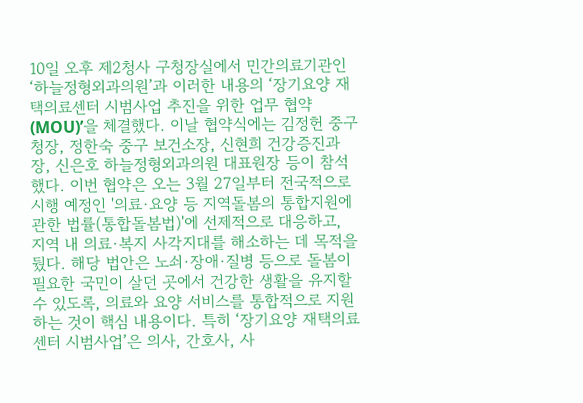10일 오후 제2청사 구청장실에서 민간의료기관인 ‘하늘정형외과의원’과 이러한 내용의 ‘장기요양 재택의료센터 시범사업 추진을 위한 업무 협약(MOU)’을 체결했다. 이날 협약식에는 김정헌 중구청장, 정한숙 중구 보건소장, 신현희 건강증진과장, 신은호 하늘정형외과의원 대표원장 등이 참석했다. 이번 협약은 오는 3월 27일부터 전국적으로 시행 예정인 '의료·요양 등 지역돌봄의 통합지원에 관한 법률(통합돌봄법)'에 선제적으로 대응하고, 지역 내 의료·복지 사각지대를 해소하는 데 목적을 뒀다. 해당 법안은 노쇠·장애·질병 등으로 돌봄이 필요한 국민이 살던 곳에서 건강한 생활을 유지할 수 있도록, 의료와 요양 서비스를 통합적으로 지원하는 것이 핵심 내용이다. 특히 ‘장기요양 재택의료센터 시범사업’은 의사, 간호사, 사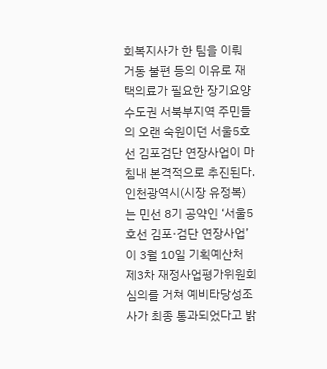회복지사가 한 팀을 이뤄 거동 불편 등의 이유로 재택의료가 필요한 장기요양
수도권 서북부지역 주민들의 오랜 숙원이던 서울5호선 김포검단 연장사업이 마침내 본격적으로 추진된다. 인천광역시(시장 유정복)는 민선 8기 공약인 ‘서울5호선 김포·검단 연장사업’이 3월 10일 기획예산처 제3차 재정사업평가위원회 심의를 거쳐 예비타당성조사가 최종 통과되었다고 밝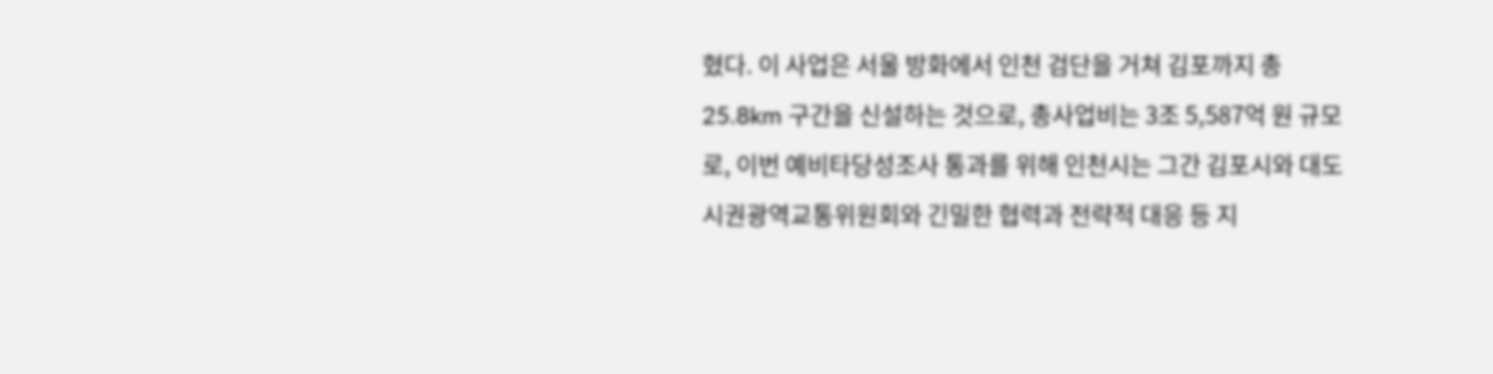혔다. 이 사업은 서울 방화에서 인천 검단을 거쳐 김포까지 총 25.8km 구간을 신설하는 것으로, 총사업비는 3조 5,587억 원 규모로, 이번 예비타당성조사 통과를 위해 인천시는 그간 김포시와 대도시권광역교통위원회와 긴밀한 협력과 전략적 대응 등 지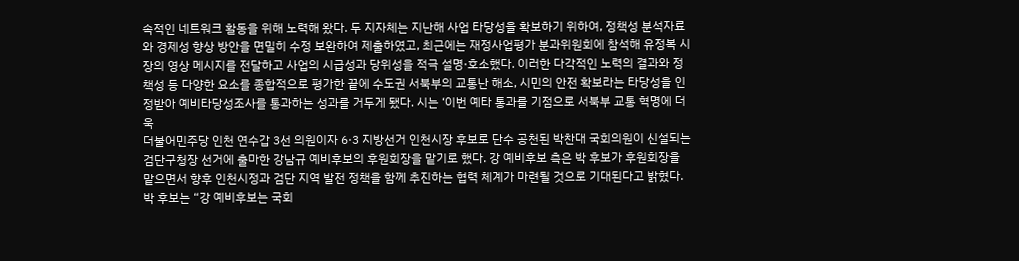속적인 네트워크 활동을 위해 노력해 왔다. 두 지자체는 지난해 사업 타당성을 확보하기 위하여, 정책성 분석자료와 경제성 향상 방안을 면밀히 수정 보완하여 제출하였고, 최근에는 재정사업평가 분과위원회에 참석해 유정복 시장의 영상 메시지를 전달하고 사업의 시급성과 당위성을 적극 설명·호소했다. 이러한 다각적인 노력의 결과와 정책성 등 다양한 요소를 종합적으로 평가한 끝에 수도권 서북부의 교통난 해소, 시민의 안전 확보라는 타당성을 인정받아 예비타당성조사를 통과하는 성과를 거두게 됐다. 시는 ‘이번 예타 통과를 기점으로 서북부 교통 혁명에 더욱
더불어민주당 인천 연수갑 3선 의원이자 6·3 지방선거 인천시장 후보로 단수 공천된 박찬대 국회의원이 신설되는 검단구청장 선거에 출마한 강남규 예비후보의 후원회장을 맡기로 했다. 강 예비후보 측은 박 후보가 후원회장을 맡으면서 향후 인천시정과 검단 지역 발전 정책을 함께 추진하는 협력 체계가 마련될 것으로 기대된다고 밝혔다. 박 후보는 “강 예비후보는 국회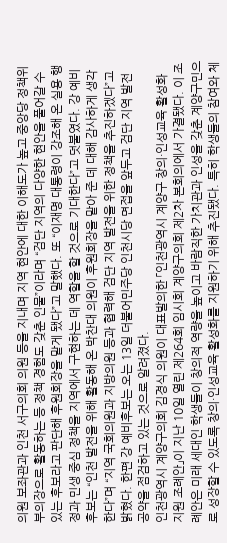의원 보좌관과 인천 서구의회 의원 등을 지내며 지역 현안에 대한 이해도가 높고 중앙당 정책위 부의장으로 활동하는 등 정책 경험도 갖춘 인물”이라며 “검단 지역의 다양한 현안을 풀어갈 수 있는 후보라고 판단해 후원회장을 맡게 됐다”고 말했다. 또 “이재명 대통령이 강조해 온 실용 행정과 민생 중심 정책을 지역에서 구현하는 데 역할을 할 것으로 기대한다”고 덧붙였다. 강 예비후보는 “인천 발전을 위해 활동해 온 박찬대 의원이 후원회장을 맡아 준 데 대해 감사하게 생각한다”며 “지역 국회의원과 지방의원 등과 협력해 검단 지역 발전을 위한 정책을 추진하겠다”고 밝혔다. 한편 강 예비후보는 오는 13일 더불어민주당 인천시당 면접을 앞두고 검단 지역 발전 공약을 점검하고 있는 것으로 알려졌다.
인천광역시 계양구의회 김경식 의원이 대표발의한 「인천광역시 계양구 창의·인성교육 활성화 지원 조례안」이 지난 10일 열린 제264회 임시회 계양구의회 제2차 본회의에서 가결됐다. 이 조례안은 미래 세대인 학생들이 창의적 역량을 높이고 바람직한 가치관과 인성을 갖춘 계양구민으로 성장할 수 있도록 창의·인성교육 활성화를 지원하기 위해 추진됐다. 특히 학생들의 참여와 체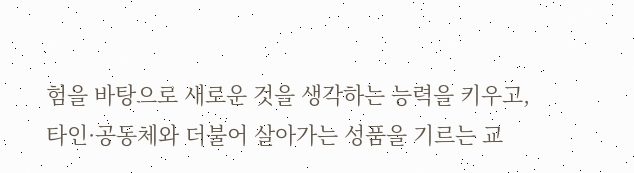험을 바탕으로 새로운 것을 생각하는 능력을 키우고, 타인·공동체와 더불어 살아가는 성품을 기르는 교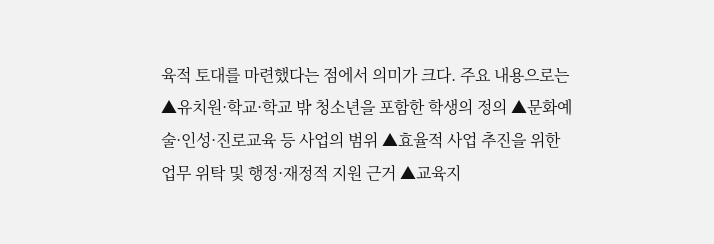육적 토대를 마련했다는 점에서 의미가 크다. 주요 내용으로는 ▲유치원·학교·학교 밖 청소년을 포함한 학생의 정의 ▲문화예술·인성·진로교육 등 사업의 범위 ▲효율적 사업 추진을 위한 업무 위탁 및 행정·재정적 지원 근거 ▲교육지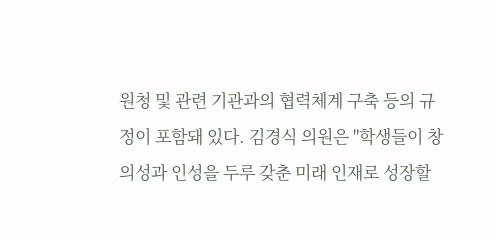원청 및 관련 기관과의 협력체계 구축 등의 규정이 포함돼 있다. 김경식 의원은 "학생들이 창의성과 인성을 두루 갖춘 미래 인재로 성장할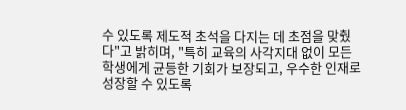수 있도록 제도적 초석을 다지는 데 초점을 맞췄다"고 밝히며, "특히 교육의 사각지대 없이 모든 학생에게 균등한 기회가 보장되고, 우수한 인재로 성장할 수 있도록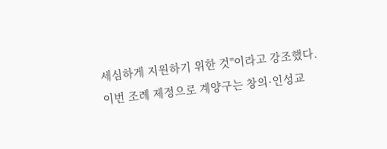세심하게 지원하기 위한 것"이라고 강조했다. 이번 조례 제정으로 계양구는 창의·인성교